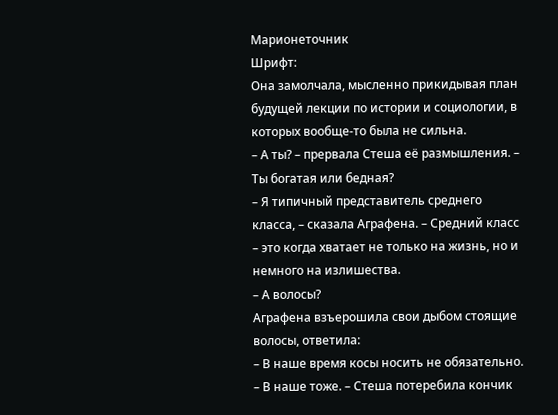Марионеточник
Шрифт:
Она замолчала, мысленно прикидывая план будущей лекции по истории и социологии, в которых вообще-то была не сильна.
– А ты? – прервала Стеша её размышления. – Ты богатая или бедная?
– Я типичный представитель среднего класса, – сказала Аграфена. – Средний класс – это когда хватает не только на жизнь, но и немного на излишества.
– А волосы?
Аграфена взъерошила свои дыбом стоящие волосы, ответила:
– В наше время косы носить не обязательно.
– В наше тоже. – Стеша потеребила кончик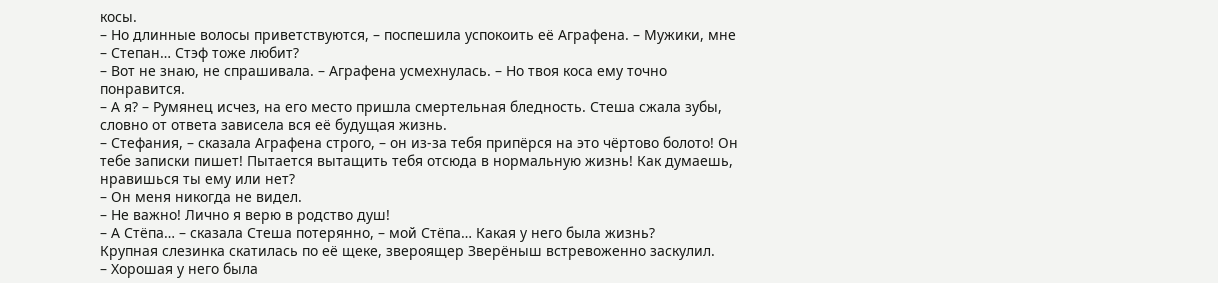косы.
– Но длинные волосы приветствуются, – поспешила успокоить её Аграфена. – Мужики, мне
– Степан… Стэф тоже любит?
– Вот не знаю, не спрашивала. – Аграфена усмехнулась. – Но твоя коса ему точно понравится.
– А я? – Румянец исчез, на его место пришла смертельная бледность. Стеша сжала зубы, словно от ответа зависела вся её будущая жизнь.
– Стефания, – сказала Аграфена строго, – он из-за тебя припёрся на это чёртово болото! Он тебе записки пишет! Пытается вытащить тебя отсюда в нормальную жизнь! Как думаешь, нравишься ты ему или нет?
– Он меня никогда не видел.
– Не важно! Лично я верю в родство душ!
– А Стёпа… – сказала Стеша потерянно, – мой Стёпа… Какая у него была жизнь?
Крупная слезинка скатилась по её щеке, звероящер Зверёныш встревоженно заскулил.
– Хорошая у него была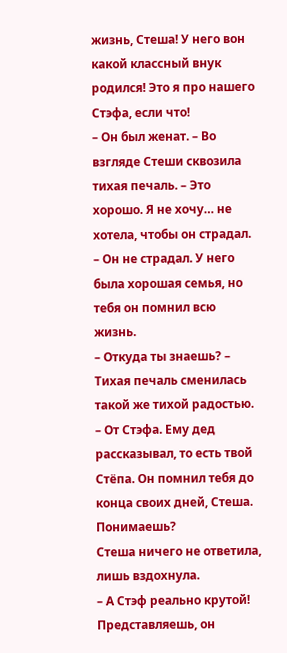жизнь, Стеша! У него вон какой классный внук родился! Это я про нашего Стэфа, если что!
– Он был женат. – Во взгляде Стеши сквозила тихая печаль. – Это хорошо. Я не хочу… не хотела, чтобы он страдал.
– Он не страдал. У него была хорошая семья, но тебя он помнил всю жизнь.
– Откуда ты знаешь? – Тихая печаль сменилась такой же тихой радостью.
– От Стэфа. Ему дед рассказывал, то есть твой Стёпа. Он помнил тебя до конца своих дней, Стеша. Понимаешь?
Стеша ничего не ответила, лишь вздохнула.
– А Стэф реально крутой! Представляешь, он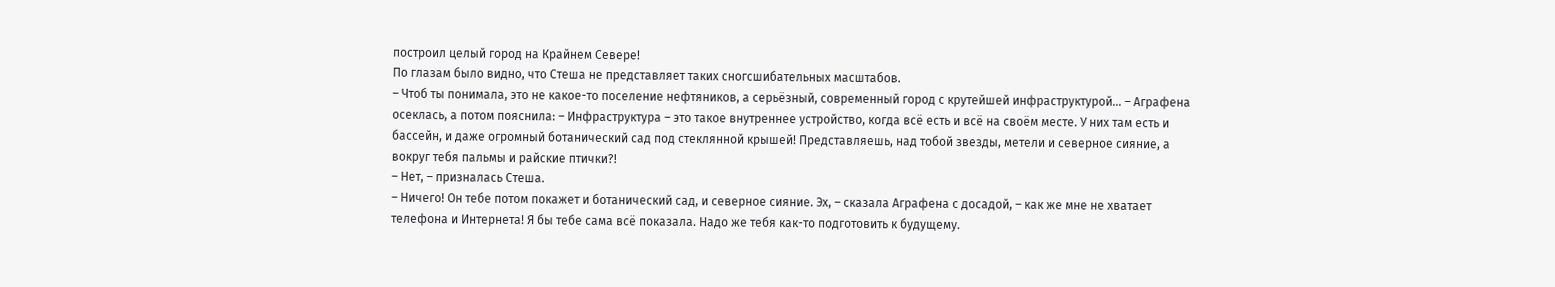построил целый город на Крайнем Севере!
По глазам было видно, что Стеша не представляет таких сногсшибательных масштабов.
– Чтоб ты понимала, это не какое-то поселение нефтяников, а серьёзный, современный город с крутейшей инфраструктурой… – Аграфена осеклась, а потом пояснила: – Инфраструктура – это такое внутреннее устройство, когда всё есть и всё на своём месте. У них там есть и бассейн, и даже огромный ботанический сад под стеклянной крышей! Представляешь, над тобой звезды, метели и северное сияние, а вокруг тебя пальмы и райские птички?!
– Нет, – призналась Стеша.
– Ничего! Он тебе потом покажет и ботанический сад, и северное сияние. Эх, – сказала Аграфена с досадой, – как же мне не хватает телефона и Интернета! Я бы тебе сама всё показала. Надо же тебя как-то подготовить к будущему.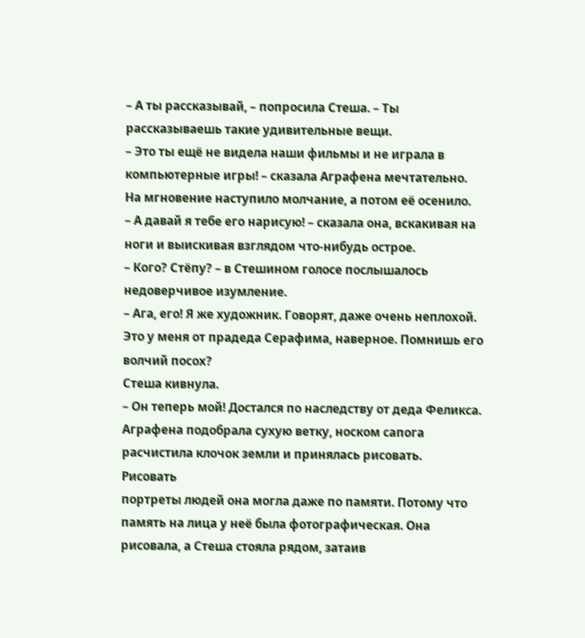– А ты рассказывай, – попросила Стеша. – Ты рассказываешь такие удивительные вещи.
– Это ты ещё не видела наши фильмы и не играла в компьютерные игры! – сказала Аграфена мечтательно.
На мгновение наступило молчание, а потом её осенило.
– А давай я тебе его нарисую! – сказала она, вскакивая на ноги и выискивая взглядом что-нибудь острое.
– Кого? Стёпу? – в Стешином голосе послышалось недоверчивое изумление.
– Ага, его! Я же художник. Говорят, даже очень неплохой. Это у меня от прадеда Серафима, наверное. Помнишь его волчий посох?
Стеша кивнула.
– Он теперь мой! Достался по наследству от деда Феликса.
Аграфена подобрала сухую ветку, носком сапога расчистила клочок земли и принялась рисовать.
Рисовать
портреты людей она могла даже по памяти. Потому что память на лица у неё была фотографическая. Она рисовала, а Стеша стояла рядом, затаив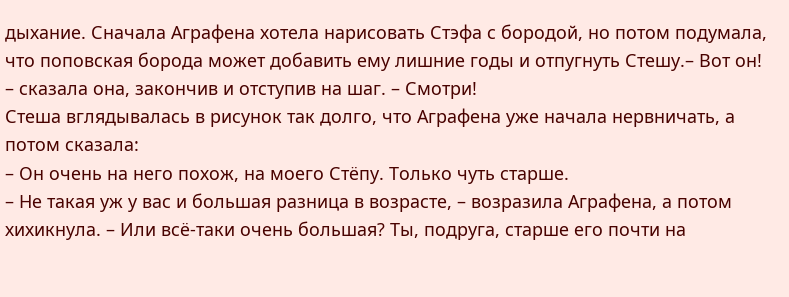дыхание. Сначала Аграфена хотела нарисовать Стэфа с бородой, но потом подумала, что поповская борода может добавить ему лишние годы и отпугнуть Стешу.– Вот он! – сказала она, закончив и отступив на шаг. – Смотри!
Стеша вглядывалась в рисунок так долго, что Аграфена уже начала нервничать, а потом сказала:
– Он очень на него похож, на моего Стёпу. Только чуть старше.
– Не такая уж у вас и большая разница в возрасте, – возразила Аграфена, а потом хихикнула. – Или всё-таки очень большая? Ты, подруга, старше его почти на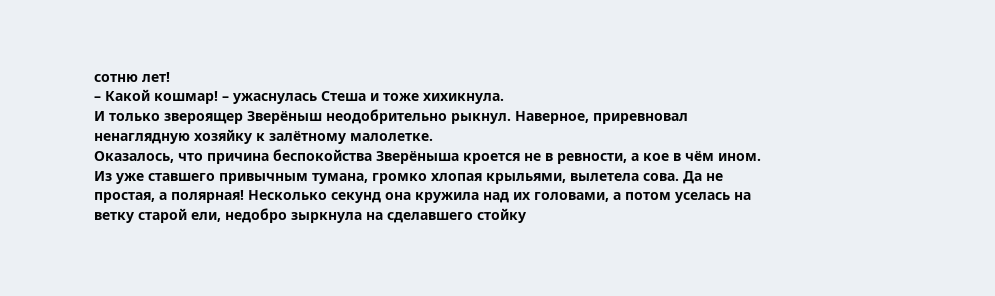сотню лет!
– Какой кошмар! – ужаснулась Стеша и тоже хихикнула.
И только звероящер Зверёныш неодобрительно рыкнул. Наверное, приревновал ненаглядную хозяйку к залётному малолетке.
Оказалось, что причина беспокойства Зверёныша кроется не в ревности, а кое в чём ином. Из уже ставшего привычным тумана, громко хлопая крыльями, вылетела сова. Да не простая, а полярная! Несколько секунд она кружила над их головами, а потом уселась на ветку старой ели, недобро зыркнула на сделавшего стойку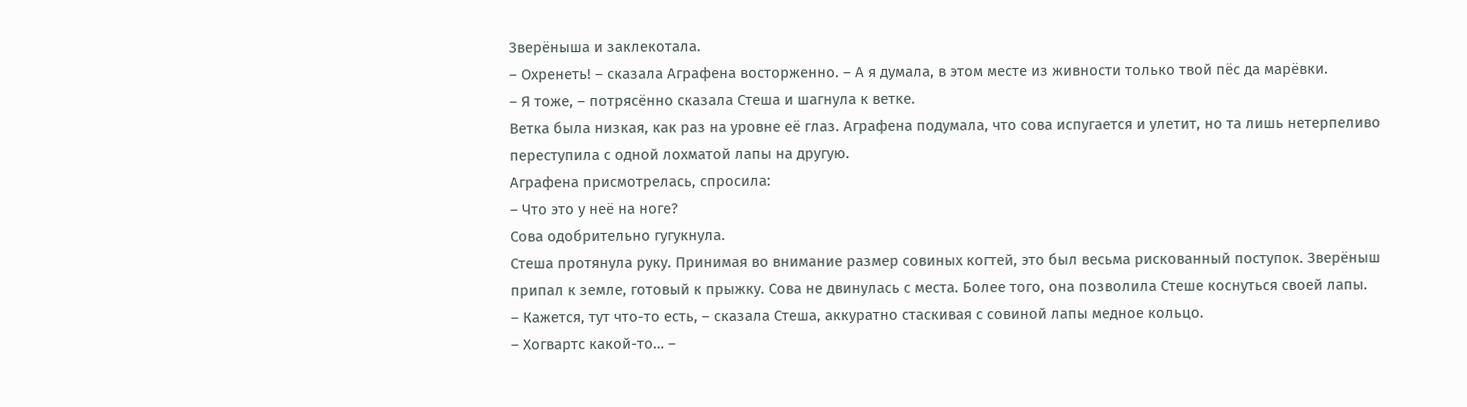Зверёныша и заклекотала.
– Охренеть! – сказала Аграфена восторженно. – А я думала, в этом месте из живности только твой пёс да марёвки.
– Я тоже, – потрясённо сказала Стеша и шагнула к ветке.
Ветка была низкая, как раз на уровне её глаз. Аграфена подумала, что сова испугается и улетит, но та лишь нетерпеливо переступила с одной лохматой лапы на другую.
Аграфена присмотрелась, спросила:
– Что это у неё на ноге?
Сова одобрительно гугукнула.
Стеша протянула руку. Принимая во внимание размер совиных когтей, это был весьма рискованный поступок. Зверёныш припал к земле, готовый к прыжку. Сова не двинулась с места. Более того, она позволила Стеше коснуться своей лапы.
– Кажется, тут что-то есть, – сказала Стеша, аккуратно стаскивая с совиной лапы медное кольцо.
– Хогвартс какой-то… –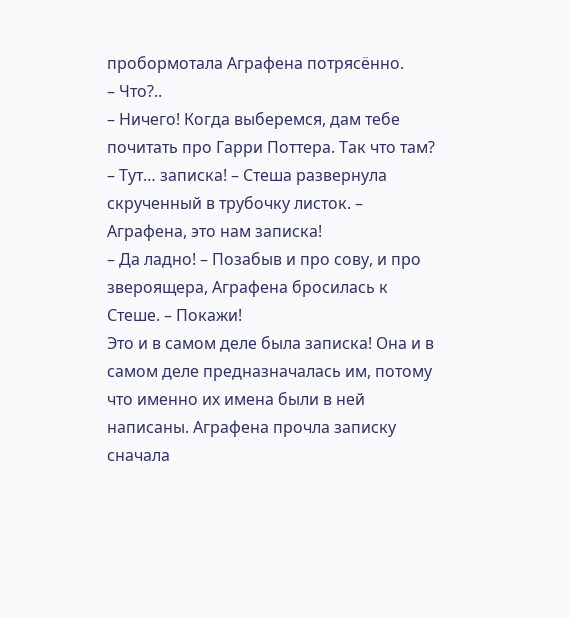пробормотала Аграфена потрясённо.
– Что?..
– Ничего! Когда выберемся, дам тебе почитать про Гарри Поттера. Так что там?
– Тут… записка! – Стеша развернула скрученный в трубочку листок. – Аграфена, это нам записка!
– Да ладно! – Позабыв и про сову, и про звероящера, Аграфена бросилась к Стеше. – Покажи!
Это и в самом деле была записка! Она и в самом деле предназначалась им, потому что именно их имена были в ней написаны. Аграфена прочла записку сначала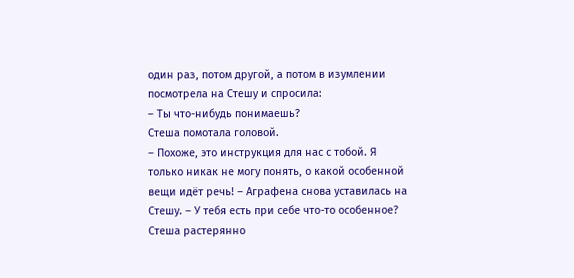один раз, потом другой, а потом в изумлении посмотрела на Стешу и спросила:
– Ты что-нибудь понимаешь?
Стеша помотала головой.
– Похоже, это инструкция для нас с тобой. Я только никак не могу понять, о какой особенной вещи идёт речь! – Аграфена снова уставилась на Стешу. – У тебя есть при себе что-то особенное?
Стеша растерянно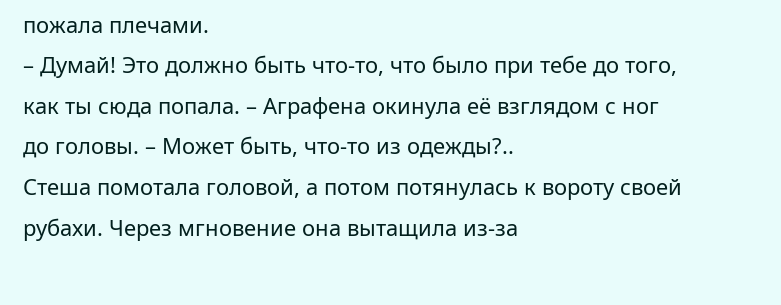пожала плечами.
– Думай! Это должно быть что-то, что было при тебе до того, как ты сюда попала. – Аграфена окинула её взглядом с ног до головы. – Может быть, что-то из одежды?..
Стеша помотала головой, а потом потянулась к вороту своей рубахи. Через мгновение она вытащила из-за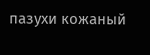пазухи кожаный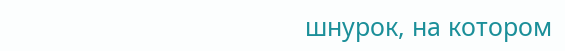шнурок, на котором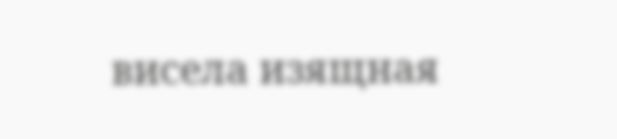висела изящная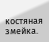костяная змейка.